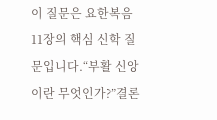이 질문은 요한복음 11장의 핵심 신학 질문입니다.“부활 신앙이란 무엇인가?”결론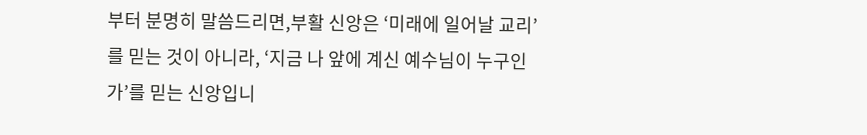부터 분명히 말씀드리면,부활 신앙은 ‘미래에 일어날 교리’를 믿는 것이 아니라, ‘지금 나 앞에 계신 예수님이 누구인가’를 믿는 신앙입니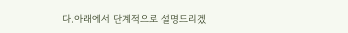다.아래에서 단계적으로 설명드리겠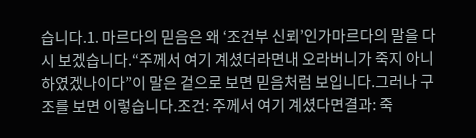습니다.1. 마르다의 믿음은 왜 ‘조건부 신뢰’인가마르다의 말을 다시 보겠습니다.“주께서 여기 계셨더라면내 오라버니가 죽지 아니하였겠나이다”이 말은 겉으로 보면 믿음처럼 보입니다.그러나 구조를 보면 이렇습니다.조건: 주께서 여기 계셨다면결과: 죽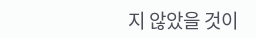지 않았을 것이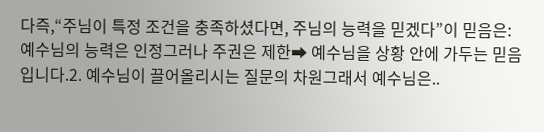다즉,“주님이 특정 조건을 충족하셨다면, 주님의 능력을 믿겠다”이 믿음은:예수님의 능력은 인정그러나 주권은 제한➡ 예수님을 상황 안에 가두는 믿음입니다.2. 예수님이 끌어올리시는 질문의 차원그래서 예수님은..